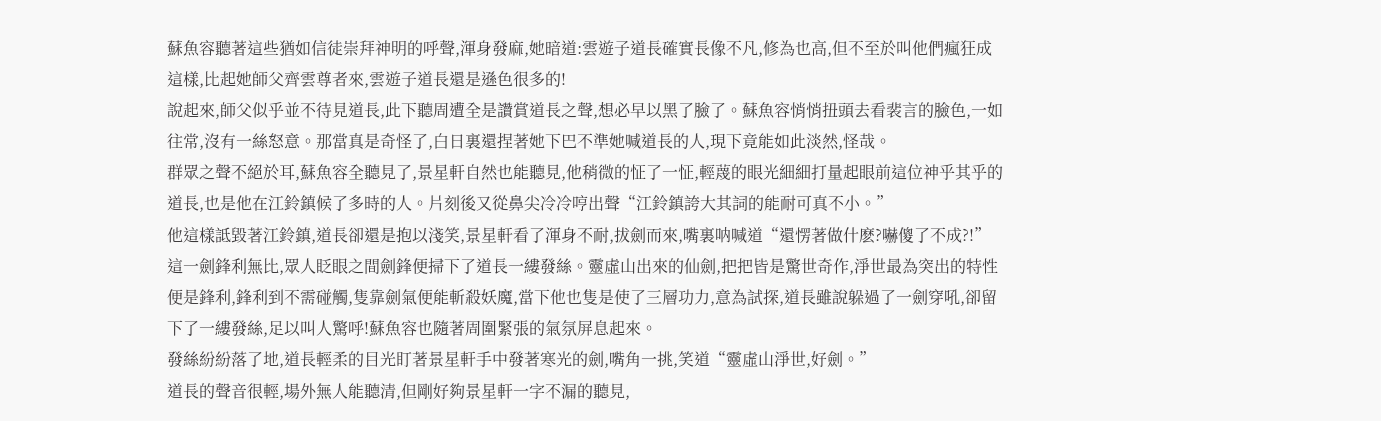蘇魚容聽著這些猶如信徒崇拜神明的呼聲,渾身發麻,她暗道:雲遊子道長確實長像不凡,修為也高,但不至於叫他們瘋狂成這樣,比起她師父齊雲尊者來,雲遊子道長還是遜色很多的!
說起來,師父似乎並不待見道長,此下聽周遭全是讚賞道長之聲,想必早以黑了臉了。蘇魚容悄悄扭頭去看裴言的臉色,一如往常,沒有一絲怒意。那當真是奇怪了,白日裏還捏著她下巴不準她喊道長的人,現下竟能如此淡然,怪哉。
群眾之聲不絕於耳,蘇魚容全聽見了,景星軒自然也能聽見,他稍微的怔了一怔,輕蔑的眼光細細打量起眼前這位神乎其乎的道長,也是他在江鈴鎮候了多時的人。片刻後又從鼻尖冷冷哼出聲“江鈴鎮誇大其詞的能耐可真不小。”
他這樣詆毀著江鈴鎮,道長卻還是抱以淺笑,景星軒看了渾身不耐,拔劍而來,嘴裏呐喊道“還愣著做什麽?嚇傻了不成?!”
這一劍鋒利無比,眾人眨眼之間劍鋒便掃下了道長一縷發絲。靈虛山出來的仙劍,把把皆是驚世奇作,淨世最為突出的特性便是鋒利,鋒利到不需碰觸,隻靠劍氣便能斬殺妖魔,當下他也隻是使了三層功力,意為試探,道長雖說躲過了一劍穿吼,卻留下了一縷發絲,足以叫人驚呼!蘇魚容也隨著周圍緊張的氣氛屏息起來。
發絲紛紛落了地,道長輕柔的目光盯著景星軒手中發著寒光的劍,嘴角一挑,笑道“靈虛山淨世,好劍。”
道長的聲音很輕,場外無人能聽清,但剛好夠景星軒一字不漏的聽見,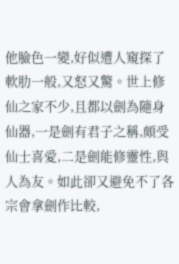他臉色一變,好似遭人窺探了軟肋一般,又怒又驚。世上修仙之家不少,且都以劍為隨身仙器,一是劍有君子之稱,頗受仙士喜愛,二是劍能修靈性,與人為友。如此卻又避免不了各宗會拿劍作比較,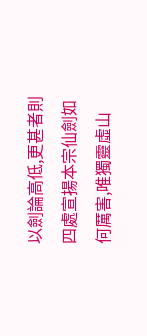以劍論高低,更甚者則四處宣揚本宗仙劍如何厲害,唯獨靈虛山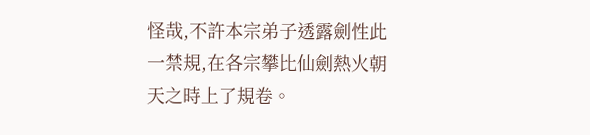怪哉,不許本宗弟子透露劍性此一禁規,在各宗攀比仙劍熱火朝天之時上了規卷。